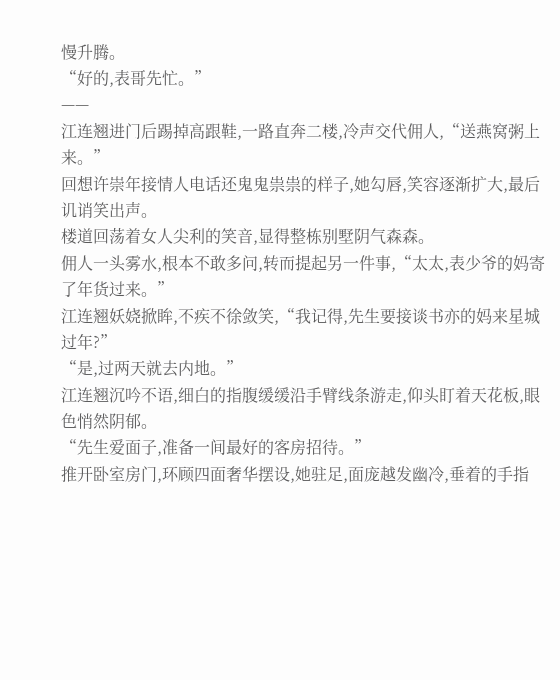慢升腾。
“好的,表哥先忙。”
——
江连翘进门后踢掉高跟鞋,一路直奔二楼,冷声交代佣人,“送燕窝粥上来。”
回想许崇年接情人电话还鬼鬼祟祟的样子,她勾唇,笑容逐渐扩大,最后讥诮笑出声。
楼道回荡着女人尖利的笑音,显得整栋别墅阴气森森。
佣人一头雾水,根本不敢多问,转而提起另一件事,“太太,表少爷的妈寄了年货过来。”
江连翘妖娆掀眸,不疾不徐敛笑,“我记得,先生要接谈书亦的妈来星城过年?”
“是,过两天就去内地。”
江连翘沉吟不语,细白的指腹缓缓沿手臂线条游走,仰头盯着天花板,眼色悄然阴郁。
“先生爱面子,准备一间最好的客房招待。”
推开卧室房门,环顾四面奢华摆设,她驻足,面庞越发幽冷,垂着的手指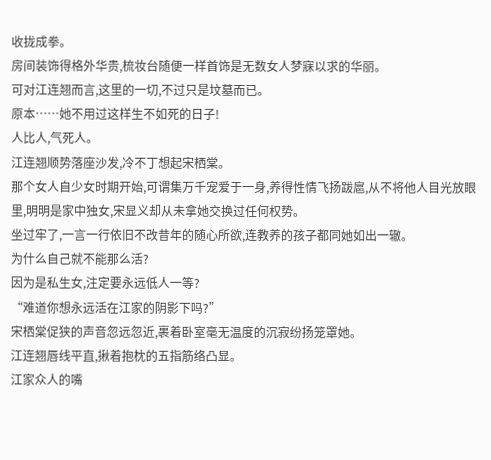收拢成拳。
房间装饰得格外华贵,梳妆台随便一样首饰是无数女人梦寐以求的华丽。
可对江连翘而言,这里的一切,不过只是坟墓而已。
原本……她不用过这样生不如死的日子!
人比人,气死人。
江连翘顺势落座沙发,冷不丁想起宋栖棠。
那个女人自少女时期开始,可谓集万千宠爱于一身,养得性情飞扬跋扈,从不将他人目光放眼里,明明是家中独女,宋显义却从未拿她交换过任何权势。
坐过牢了,一言一行依旧不改昔年的随心所欲,连教养的孩子都同她如出一辙。
为什么自己就不能那么活?
因为是私生女,注定要永远低人一等?
“难道你想永远活在江家的阴影下吗?”
宋栖棠促狭的声音忽远忽近,裹着卧室毫无温度的沉寂纷扬笼罩她。
江连翘唇线平直,揪着抱枕的五指筋络凸显。
江家众人的嘴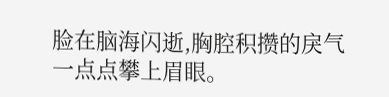脸在脑海闪逝,胸腔积攒的戾气一点点攀上眉眼。